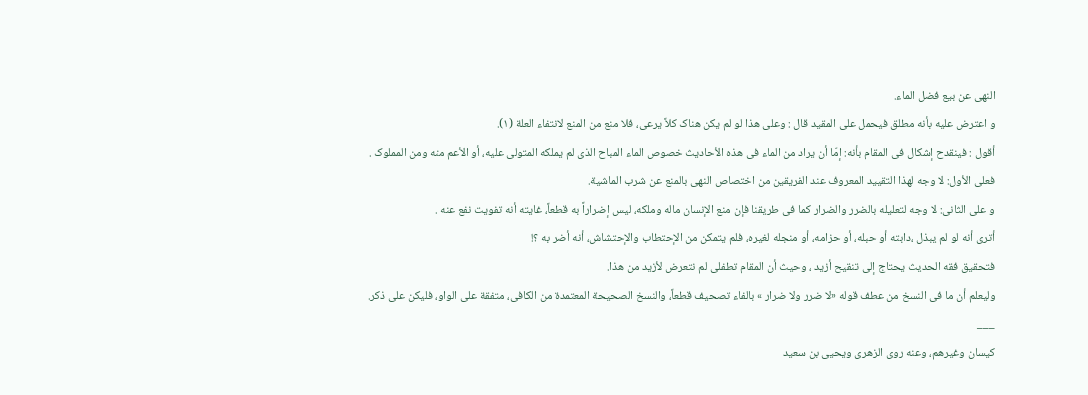النهی عن بیع فضل الماء.
و اعترض علیه بأنه مطلق فیحمل على المقید قال : وعلى هذا لو لم یکن هناک کلاً یرعى، فلا منع من المنع لانتفاء العلة (۱).
أقول : فینقدح إشکال فی المقام بأنه: إمّا أن یراد من الماء فی هذه الأحادیث خصوص الماء المباح الذی لم یملکه المتولی علیه، أو الأعم منه ومن المملوک .
فعلى الأول: لا وجه لهذا التقیید المعروف عند الفریقین من اختصاص النهی بالمنع عن شرب الماشیة.
و على الثانی: لا وجه لتعلیله بالضرر والضرار کما فی طریقنا فإن منع الإنسان ماله وملکه، لیس إضراراً به قطعاً، غایته أنه تفویت نفع عنه .
أترى أنه لو لم یبذل ،دابته أو حبله، أو حزامه، أو منجله لغیره، فلم یتمکن من الإحتطاب والإحتشاش، أنه أضر به ؟!
فتحقیق فقه الحدیث یحتاج إلى تنقیح أزید ، وحیث أن المقام تطفلی لم نتعرض لأزید من هذا.
ولیعلم أن ما فی النسخ من عطف قوله «لا ضرر ولا ضرار » بالفاء تصحیف قطعاً، والنسخ الصحیحة المعتمدة من الکافی، متفقة على الواو، فلیکن على ذکر.
___
کیسان وغیرهم، وعنه روى الزهری ویحیى بن سعید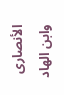الأنصاری وابن الهاد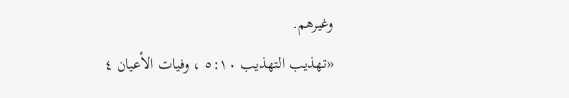وغیرهم.
«تهذیب التهذیب ٥:١٠ ، وفیات الأعیان ٤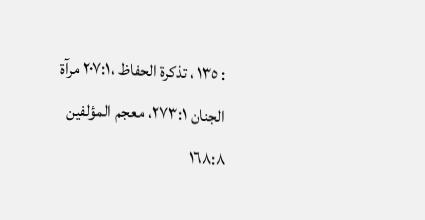: ١٣٥ ، تذکرة الحفاظ ،۲۰۷:۱ مرآة الجنان ۲۷۳:۱، معجم المؤلفین ١٦٨:٨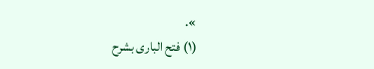».
(۱) فتح الباری بشرح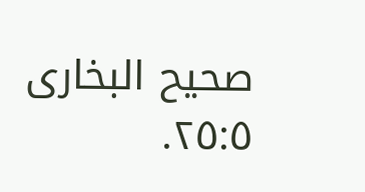صحیح البخاری ٢٥:٥.